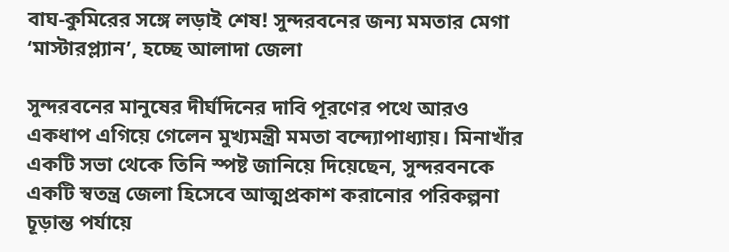বাঘ-কুমিরের সঙ্গে লড়াই শেষ! সুন্দরবনের জন্য মমতার মেগা ‘মাস্টারপ্ল্যান’, হচ্ছে আলাদা জেলা

সুন্দরবনের মানুষের দীর্ঘদিনের দাবি পূরণের পথে আরও একধাপ এগিয়ে গেলেন মুখ্যমন্ত্রী মমতা বন্দ্যোপাধ্যায়। মিনাখাঁর একটি সভা থেকে তিনি স্পষ্ট জানিয়ে দিয়েছেন, সুন্দরবনকে একটি স্বতন্ত্র জেলা হিসেবে আত্মপ্রকাশ করানোর পরিকল্পনা চূড়ান্ত পর্যায়ে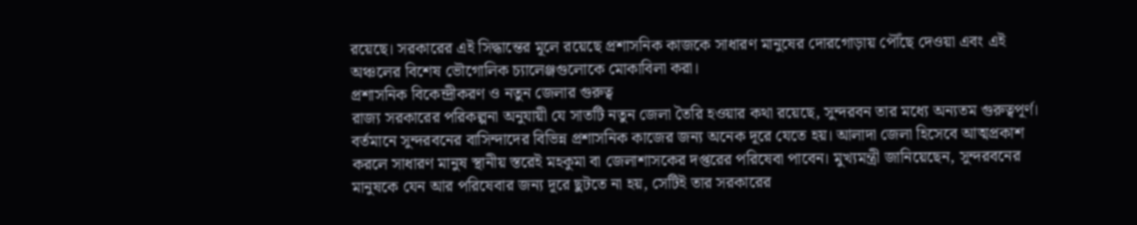রয়েছে। সরকারের এই সিদ্ধান্তের মূলে রয়েছে প্রশাসনিক কাজকে সাধারণ মানুষের দোরগোড়ায় পৌঁছে দেওয়া এবং এই অঞ্চলের বিশেষ ভৌগোলিক চ্যালেঞ্জগুলোকে মোকাবিলা করা।
প্রশাসনিক বিকেন্দ্রীকরণ ও নতুন জেলার গুরুত্ব
রাজ্য সরকারের পরিকল্পনা অনুযায়ী যে সাতটি নতুন জেলা তৈরি হওয়ার কথা রয়েছে, সুন্দরবন তার মধ্যে অন্যতম গুরুত্বপূর্ণ। বর্তমানে সুন্দরবনের বাসিন্দাদের বিভিন্ন প্রশাসনিক কাজের জন্য অনেক দূরে যেতে হয়। আলাদা জেলা হিসেবে আত্মপ্রকাশ করলে সাধারণ মানুষ স্থানীয় স্তরেই মহকুমা বা জেলাশাসকের দপ্তরের পরিষেবা পাবেন। মুখ্যমন্ত্রী জানিয়েছেন, সুন্দরবনের মানুষকে যেন আর পরিষেবার জন্য দূরে ছুটতে না হয়, সেটিই তার সরকারের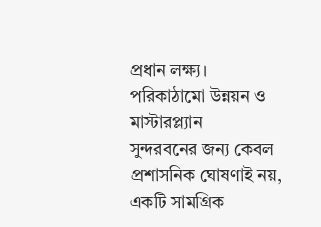প্রধান লক্ষ্য।
পরিকাঠামো উন্নয়ন ও মাস্টারপ্ল্যান
সুন্দরবনের জন্য কেবল প্রশাসনিক ঘোষণাই নয়, একটি সামগ্রিক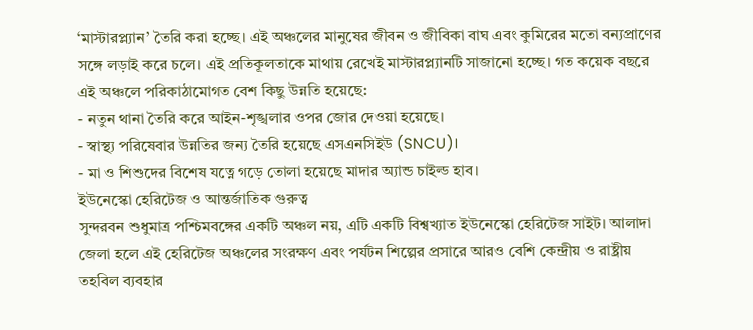‘মাস্টারপ্ল্যান’ তৈরি করা হচ্ছে। এই অঞ্চলের মানুষের জীবন ও জীবিকা বাঘ এবং কুমিরের মতো বন্যপ্রাণের সঙ্গে লড়াই করে চলে। এই প্রতিকূলতাকে মাথায় রেখেই মাস্টারপ্ল্যানটি সাজানো হচ্ছে। গত কয়েক বছরে এই অঞ্চলে পরিকাঠামোগত বেশ কিছু উন্নতি হয়েছে:
- নতুন থানা তৈরি করে আইন-শৃঙ্খলার ওপর জোর দেওয়া হয়েছে।
- স্বাস্থ্য পরিষেবার উন্নতির জন্য তৈরি হয়েছে এসএনসিইউ (SNCU)।
- মা ও শিশুদের বিশেষ যত্নে গড়ে তোলা হয়েছে মাদার অ্যান্ড চাইল্ড হাব।
ইউনেস্কো হেরিটেজ ও আন্তর্জাতিক গুরুত্ব
সুন্দরবন শুধুমাত্র পশ্চিমবঙ্গের একটি অঞ্চল নয়, এটি একটি বিশ্বখ্যাত ইউনেস্কো হেরিটেজ সাইট। আলাদা জেলা হলে এই হেরিটেজ অঞ্চলের সংরক্ষণ এবং পর্যটন শিল্পের প্রসারে আরও বেশি কেন্দ্রীয় ও রাষ্ট্রীয় তহবিল ব্যবহার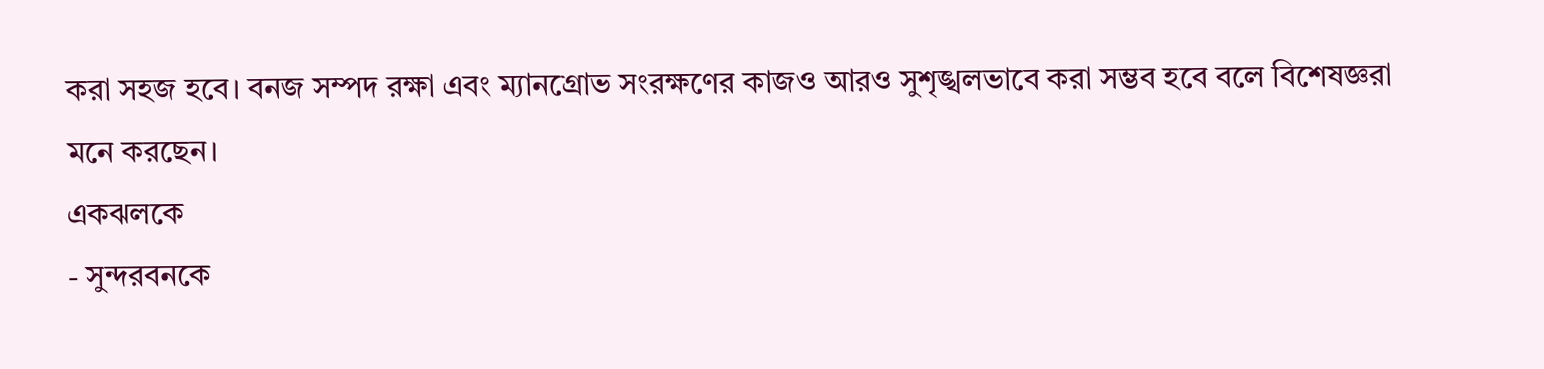করা সহজ হবে। বনজ সম্পদ রক্ষা এবং ম্যানগ্রোভ সংরক্ষণের কাজও আরও সুশৃঙ্খলভাবে করা সম্ভব হবে বলে বিশেষজ্ঞরা মনে করছেন।
একঝলকে
- সুন্দরবনকে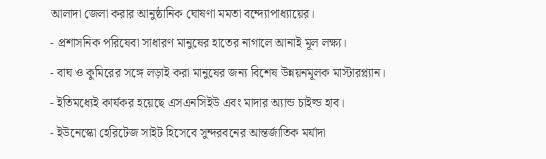আলাদা জেলা করার আনুষ্ঠানিক ঘোষণা মমতা বন্দ্যোপাধ্যায়ের।
- প্রশাসনিক পরিষেবা সাধারণ মানুষের হাতের নাগালে আনাই মূল লক্ষ্য।
- বাঘ ও কুমিরের সঙ্গে লড়াই করা মানুষের জন্য বিশেষ উন্নয়নমূলক মাস্টারপ্ল্যান।
- ইতিমধ্যেই কার্যকর হয়েছে এসএনসিইউ এবং মাদার অ্যান্ড চাইল্ড হাব।
- ইউনেস্কো হেরিটেজ সাইট হিসেবে সুন্দরবনের আন্তর্জাতিক মর্যাদা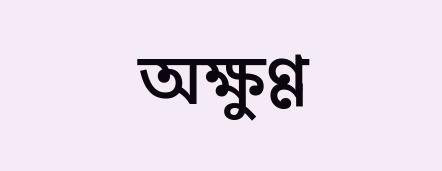অক্ষুণ্ণ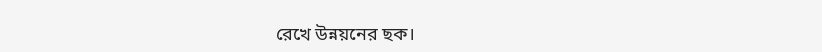রেখে উন্নয়নের ছক।